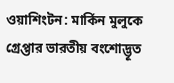ওয়াশিংটন: মার্কিন মুলুকে গ্রেপ্তার ভারতীয় বংশোদ্ভূত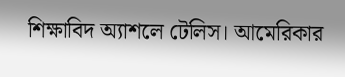শিক্ষাবিদ অ্যাশলে টেলিস। আমেরিকার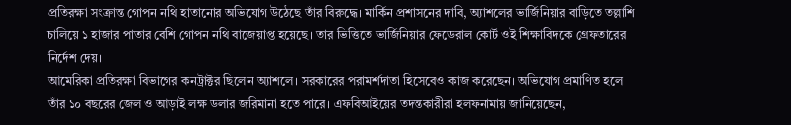প্রতিরক্ষা সংক্রান্ত গোপন নথি হাতানোর অভিযোগ উঠেছে তাঁর বিরুদ্ধে। মার্কিন প্রশাসনের দাবি, অ্যাশলের ভার্জিনিয়ার বাড়িতে তল্লাশি চালিয়ে ১ হাজার পাতার বেশি গোপন নথি বাজেয়াপ্ত হয়েছে। তার ভিত্তিতে ভার্জিনিয়ার ফেডেরাল কোর্ট ওই শিক্ষাবিদকে গ্রেফতারের নির্দেশ দেয়।
আমেরিকা প্রতিরক্ষা বিভাগের কনট্রাক্টর ছিলেন অ্যাশলে। সরকারের পরামর্শদাতা হিসেবেও কাজ করেছেন। অভিযোগ প্রমাণিত হলে তাঁর ১০ বছরের জেল ও আড়াই লক্ষ ডলার জরিমানা হতে পারে। এফবিআইয়ের তদন্তকারীরা হলফনামায় জানিয়েছেন,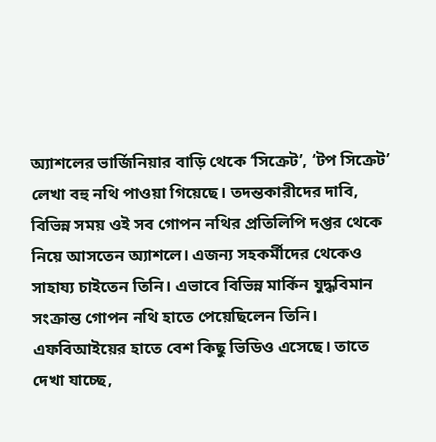অ্যাশলের ভার্জিনিয়ার বাড়ি থেকে ‘সিক্রেট’, ‘টপ সিক্রেট’ লেখা বহু নথি পাওয়া গিয়েছে। তদন্তকারীদের দাবি, বিভিন্ন সময় ওই সব গোপন নথির প্রতিলিপি দপ্তর থেকে নিয়ে আসতেন অ্যাশলে। এজন্য সহকর্মীদের থেকেও সাহায্য চাইতেন তিনি। এভাবে বিভিন্ন মার্কিন যুদ্ধবিমান সংক্রান্ত গোপন নথি হাতে পেয়েছিলেন তিনি। এফবিআইয়ের হাতে বেশ কিছু ভিডিও এসেছে। তাতে দেখা যাচ্ছে,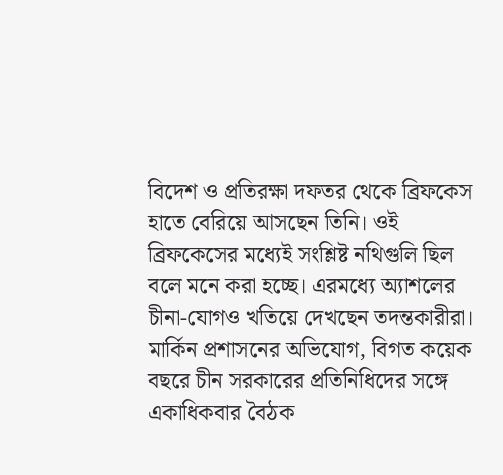বিদেশ ও প্রতিরক্ষা দফতর থেকে ব্রিফকেস হাতে বেরিয়ে আসছেন তিনি। ওই ব্রিফকেসের মধ্যেই সংশ্লিষ্ট নথিগুলি ছিল বলে মনে করা হচ্ছে। এরমধ্যে অ্যাশলের চীনা-যোগও খতিয়ে দেখছেন তদন্তকারীরা। মার্কিন প্রশাসনের অভিযোগ, বিগত কয়েক বছরে চীন সরকারের প্রতিনিধিদের সঙ্গে একাধিকবার বৈঠক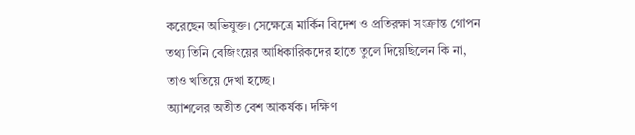করেছেন অভিযুক্ত। সেক্ষেত্রে মার্কিন বিদেশ ও প্রতিরক্ষা সংক্রান্ত গোপন তথ্য তিনি বেজিংয়ের আধিকারিকদের হাতে তুলে দিয়েছিলেন কি না, তাও খতিয়ে দেখা হচ্ছে।
অ্যাশলের অতীত বেশ আকর্ষক। দক্ষিণ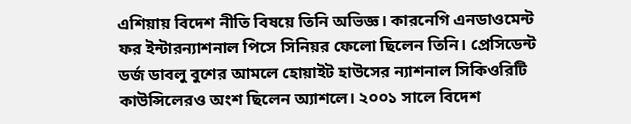এশিয়ায় বিদেশ নীতি বিষয়ে তিনি অভিজ্ঞ। কারনেগি এনডাওমেন্ট ফর ইন্টারন্যাশনাল পিসে সিনিয়র ফেলো ছিলেন তিনি। প্রেসিডেন্ট ডর্জ ডাবলু বুশের আমলে হোয়াইট হাউসের ন্যাশনাল সিকিওরিটি কাউন্সিলেরও অংশ ছিলেন অ্যাশলে। ২০০১ সালে বিদেশ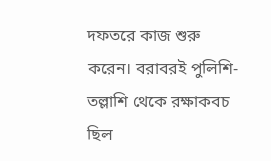দফতরে কাজ শুরু করেন। বরাবরই পুলিশি-তল্লাশি থেকে রক্ষাকবচ ছিল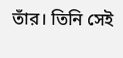তাঁর। তিনি সেই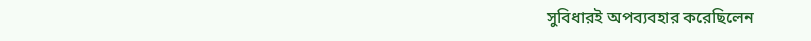সুবিধারই অপব্যবহার করেছিলেন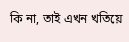কি না, তাই এখন খতিয়ে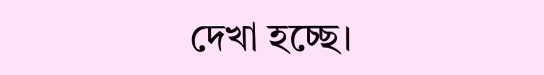দেখা হচ্ছে।